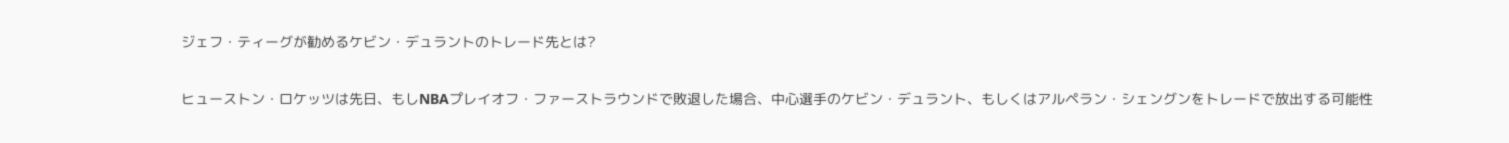ジェフ・ティーグが勧めるケビン・デュラントのトレード先とは?

ヒューストン・ロケッツは先日、もしNBAプレイオフ・ファーストラウンドで敗退した場合、中心選手のケビン・デュラント、もしくはアルペラン・シェングンをトレードで放出する可能性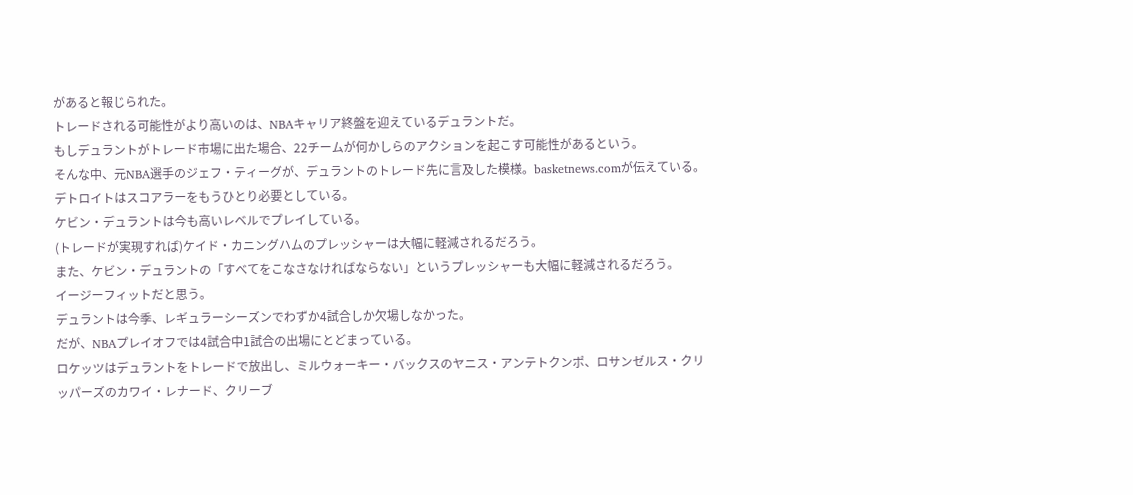があると報じられた。
トレードされる可能性がより高いのは、NBAキャリア終盤を迎えているデュラントだ。
もしデュラントがトレード市場に出た場合、22チームが何かしらのアクションを起こす可能性があるという。
そんな中、元NBA選手のジェフ・ティーグが、デュラントのトレード先に言及した模様。basketnews.comが伝えている。
デトロイトはスコアラーをもうひとり必要としている。
ケビン・デュラントは今も高いレベルでプレイしている。
(トレードが実現すれば)ケイド・カニングハムのプレッシャーは大幅に軽減されるだろう。
また、ケビン・デュラントの「すべてをこなさなければならない」というプレッシャーも大幅に軽減されるだろう。
イージーフィットだと思う。
デュラントは今季、レギュラーシーズンでわずか4試合しか欠場しなかった。
だが、NBAプレイオフでは4試合中1試合の出場にとどまっている。
ロケッツはデュラントをトレードで放出し、ミルウォーキー・バックスのヤニス・アンテトクンポ、ロサンゼルス・クリッパーズのカワイ・レナード、クリーブ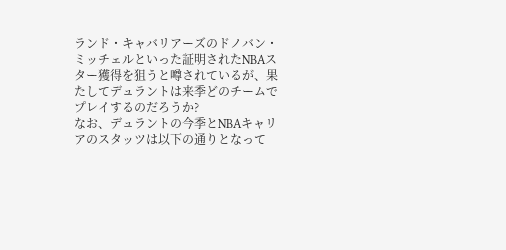ランド・キャバリアーズのドノバン・ミッチェルといった証明されたNBAスター獲得を狙うと噂されているが、果たしてデュラントは来季どのチームでプレイするのだろうか?
なお、デュラントの今季とNBAキャリアのスタッツは以下の通りとなって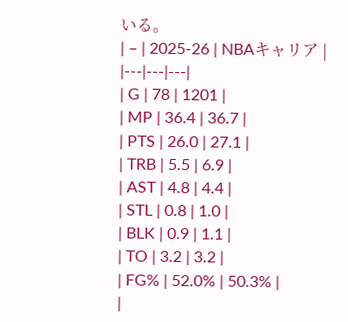いる。
| – | 2025-26 | NBAキャリア |
|---|---|---|
| G | 78 | 1201 |
| MP | 36.4 | 36.7 |
| PTS | 26.0 | 27.1 |
| TRB | 5.5 | 6.9 |
| AST | 4.8 | 4.4 |
| STL | 0.8 | 1.0 |
| BLK | 0.9 | 1.1 |
| TO | 3.2 | 3.2 |
| FG% | 52.0% | 50.3% |
|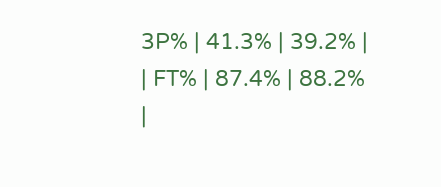3P% | 41.3% | 39.2% |
| FT% | 87.4% | 88.2% |